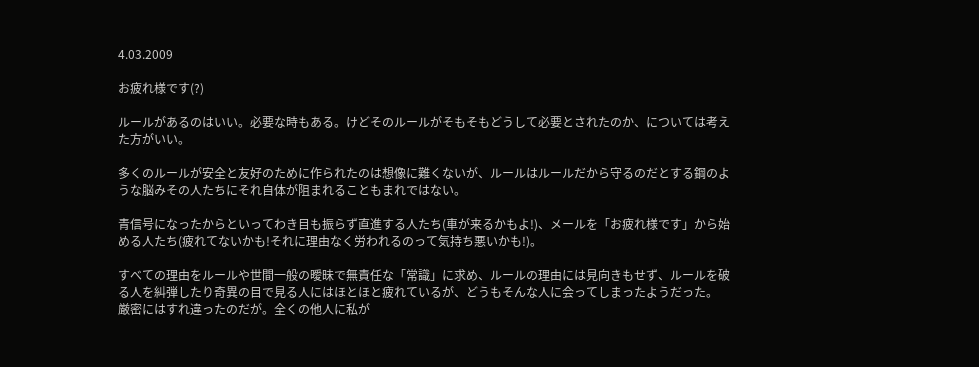4.03.2009

お疲れ様です(?)

ルールがあるのはいい。必要な時もある。けどそのルールがそもそもどうして必要とされたのか、については考えた方がいい。

多くのルールが安全と友好のために作られたのは想像に難くないが、ルールはルールだから守るのだとする鋼のような脳みその人たちにそれ自体が阻まれることもまれではない。

青信号になったからといってわき目も振らず直進する人たち(車が来るかもよ!)、メールを「お疲れ様です」から始める人たち(疲れてないかも!それに理由なく労われるのって気持ち悪いかも!)。

すべての理由をルールや世間一般の曖昧で無責任な「常識」に求め、ルールの理由には見向きもせず、ルールを破る人を糾弾したり奇異の目で見る人にはほとほと疲れているが、どうもそんな人に会ってしまったようだった。
厳密にはすれ違ったのだが。全くの他人に私が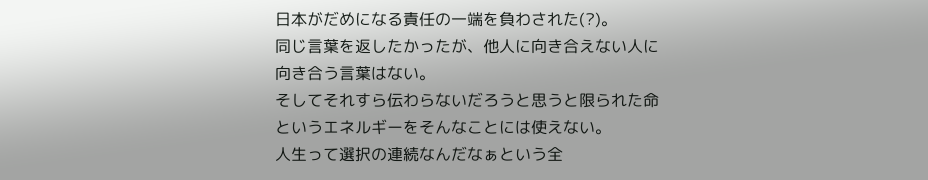日本がだめになる責任の一端を負わされた(?)。
同じ言葉を返したかったが、他人に向き合えない人に向き合う言葉はない。
そしてそれすら伝わらないだろうと思うと限られた命というエネルギーをそんなことには使えない。
人生って選択の連続なんだなぁという全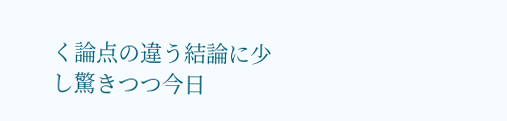く論点の違う結論に少し驚きつつ今日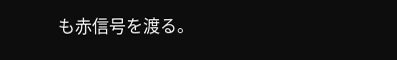も赤信号を渡る。